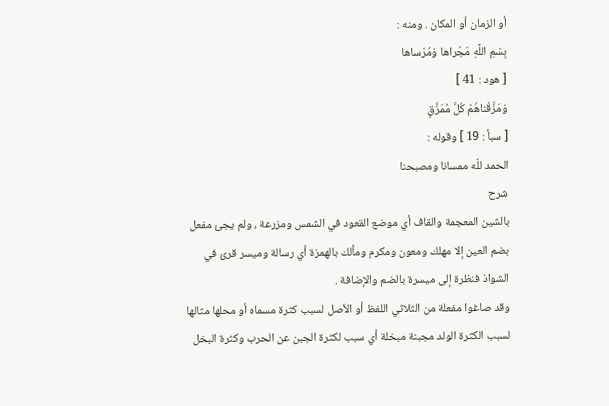أو الزمان أو المكان . ومنه :
بِسْمِ اللَّهِ مَجْراها وَمُرْساها
[ هود : 41 ]
وَمَزَّقْناهُمْ كُلَّ مُمَزَّقٍ
[ سبأ : 19 ] وقوله :
الحمد للّه ممسانا ومصبحنا
شرح
بالشين المعجمة والقاف أي موضع القعود في الشمس ومزرعة ، ولم يجئ مفعل بضم العين إلا مهلك ومعون ومكرم ومألك بالهمزة أي رسالة وميسر قرئ في الشواذ فنظرة إلى ميسرة بالضم والإضافة .
وقد صاغوا مفعلة من الثلاثي اللفظ أو الأصل لسبب كثرة مسماه أو محلها مثالها لسبب الكثرة الولد مجبنة مبخلة أي سبب لكثرة الجبن عن الحرب وكثرة البخل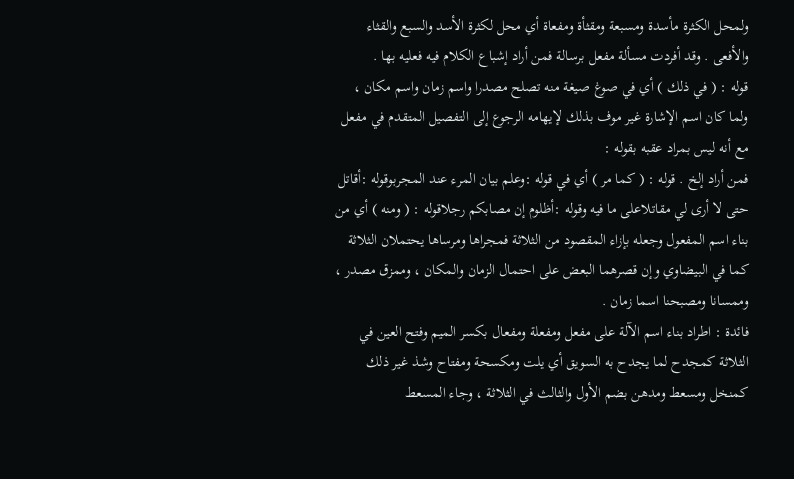ولمحل الكثرة مأسدة ومسبعة ومقثأة ومفعاة أي محل لكثرة الأسد والسبع والقثاء والأفعى . وقد أفردت مسألة مفعل برسالة فمن أراد إشباع الكلام فيه فعليه بها .
قوله : ( في ذلك ) أي في صوغ صيغة منه تصلح مصدرا واسم زمان واسم مكان ، ولما كان اسم الإشارة غير موف بذلك لإيهامه الرجوع إلى التفصيل المتقدم في مفعل مع أنه ليس بمراد عقبه بقوله :
فمن أراد إلخ . قوله : ( كما مر ) أي في قوله :وعلم بيان المرء عند المجربوقوله :أقاتل حتى لا أرى لي مقاتلاعلى ما فيه وقوله :أظلوم إن مصابكم رجلاقوله : ( ومنه ) أي من بناء اسم المفعول وجعله بإزاء المقصود من الثلاثة فمجراها ومرساها يحتملان الثلاثة كما في البيضاوي وإن قصرهما البعض على احتمال الزمان والمكان ، وممزق مصدر ، وممسانا ومصبحنا اسما زمان .
فائدة : اطراد بناء اسم الآلة على مفعل ومفعلة ومفعال بكسر الميم وفتح العين في الثلاثة كمجدح لما يجدح به السويق أي يلت ومكسحة ومفتاح وشذ غير ذلك كمنخل ومسعط ومدهن بضم الأول والثالث في الثلاثة ، وجاء المسعط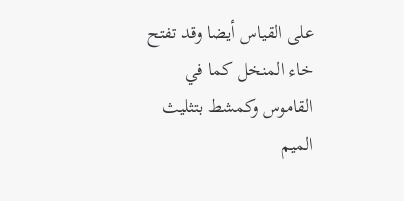على القياس أيضا وقد تفتح خاء المنخل كما في القاموس وكمشط بتثليث الميم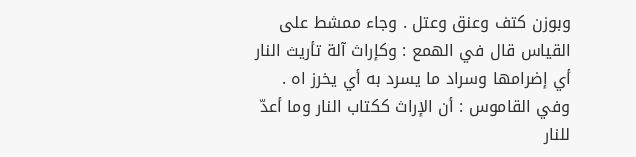وبوزن كتف وعنق وعتل . وجاء ممشط على القياس قال في الهمع : وكإراث آلة تأريث النار أي إضرامها وسراد ما يسرد به أي يخرز اه . وفي القاموس : أن الإراث ككتاب النار وما أعدّ للنار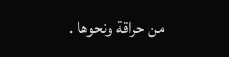من حراقة ونحوها .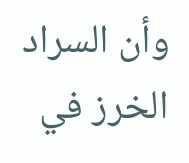وأن السراد الخرز في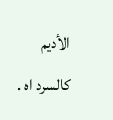الأديم كالسرد اه .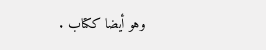وهو أيضا ككتاب .